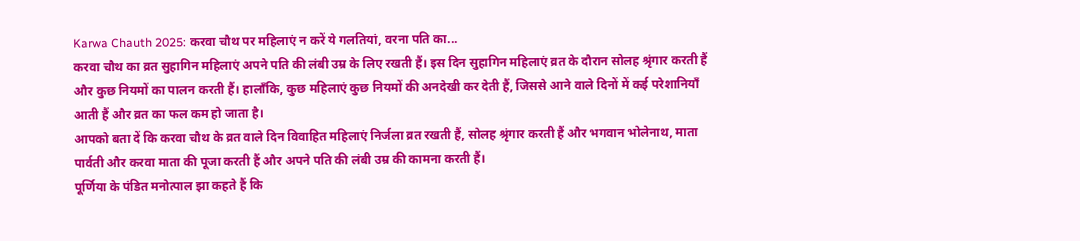Karwa Chauth 2025: करवा चौथ पर महिलाएं न करें ये गलतियां, वरना पति का...
करवा चौथ का व्रत सुहागिन महिलाएं अपने पति की लंबी उम्र के लिए रखती हैं। इस दिन सुहागिन महिलाएं व्रत के दौरान सोलह श्रृंगार करती हैं और कुछ नियमों का पालन करती हैं। हालाँकि, कुछ महिलाएं कुछ नियमों की अनदेखी कर देती हैं, जिससे आने वाले दिनों में कई परेशानियाँ आती हैं और व्रत का फल कम हो जाता है।
आपको बता दें कि करवा चौथ के व्रत वाले दिन विवाहित महिलाएं निर्जला व्रत रखती हैं, सोलह श्रृंगार करती हैं और भगवान भोलेनाथ, माता पार्वती और करवा माता की पूजा करती हैं और अपने पति की लंबी उम्र की कामना करती हैं।
पूर्णिया के पंडित मनोत्पाल झा कहते हैं कि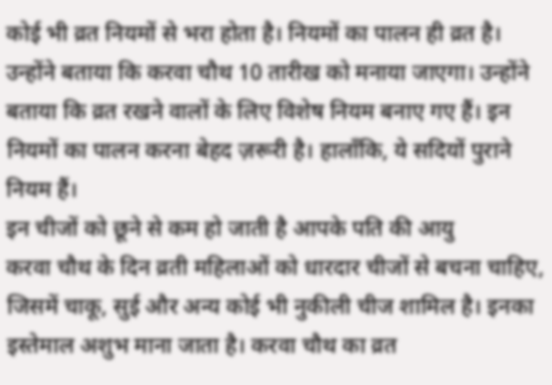कोई भी व्रत नियमों से भरा होता है। नियमों का पालन ही व्रत है। उन्होंने बताया कि करवा चौथ 10 तारीख को मनाया जाएगा। उन्होंने बताया कि व्रत रखने वालों के लिए विशेष नियम बनाए गए हैं। इन नियमों का पालन करना बेहद ज़रूरी है। हालाँकि, ये सदियों पुराने नियम हैं।
इन चीजों को छूने से कम हो जाती है आपके पति की आयु
करवा चौथ के दिन व्रती महिलाओं को धारदार चीजों से बचना चाहिए, जिसमें चाकू, सुई और अन्य कोई भी नुकीली चीज शामिल है। इनका इस्तेमाल अशुभ माना जाता है। करवा चौथ का व्रत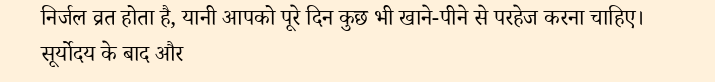निर्जल व्रत होता है, यानी आपको पूरे दिन कुछ भी खाने-पीने से परहेज करना चाहिए। सूर्योदय के बाद और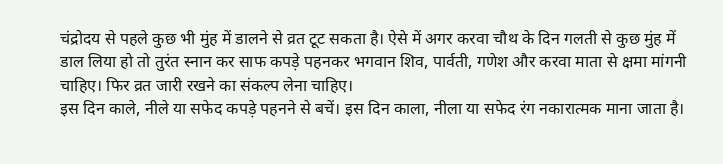चंद्रोदय से पहले कुछ भी मुंह में डालने से व्रत टूट सकता है। ऐसे में अगर करवा चौथ के दिन गलती से कुछ मुंह में डाल लिया हो तो तुरंत स्नान कर साफ कपड़े पहनकर भगवान शिव, पार्वती, गणेश और करवा माता से क्षमा मांगनी चाहिए। फिर व्रत जारी रखने का संकल्प लेना चाहिए।
इस दिन काले, नीले या सफेद कपड़े पहनने से बचें। इस दिन काला, नीला या सफेद रंग नकारात्मक माना जाता है।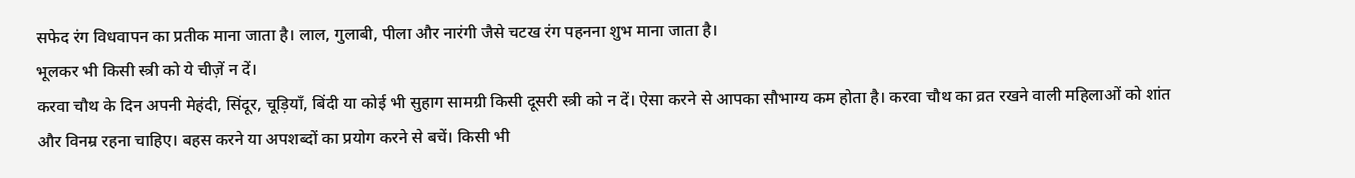सफेद रंग विधवापन का प्रतीक माना जाता है। लाल, गुलाबी, पीला और नारंगी जैसे चटख रंग पहनना शुभ माना जाता है।
भूलकर भी किसी स्त्री को ये चीज़ें न दें।
करवा चौथ के दिन अपनी मेहंदी, सिंदूर, चूड़ियाँ, बिंदी या कोई भी सुहाग सामग्री किसी दूसरी स्त्री को न दें। ऐसा करने से आपका सौभाग्य कम होता है। करवा चौथ का व्रत रखने वाली महिलाओं को शांत और विनम्र रहना चाहिए। बहस करने या अपशब्दों का प्रयोग करने से बचें। किसी भी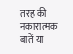तरह की नकारात्मक बातें या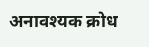अनावश्यक क्रोध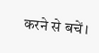करने से बचें।